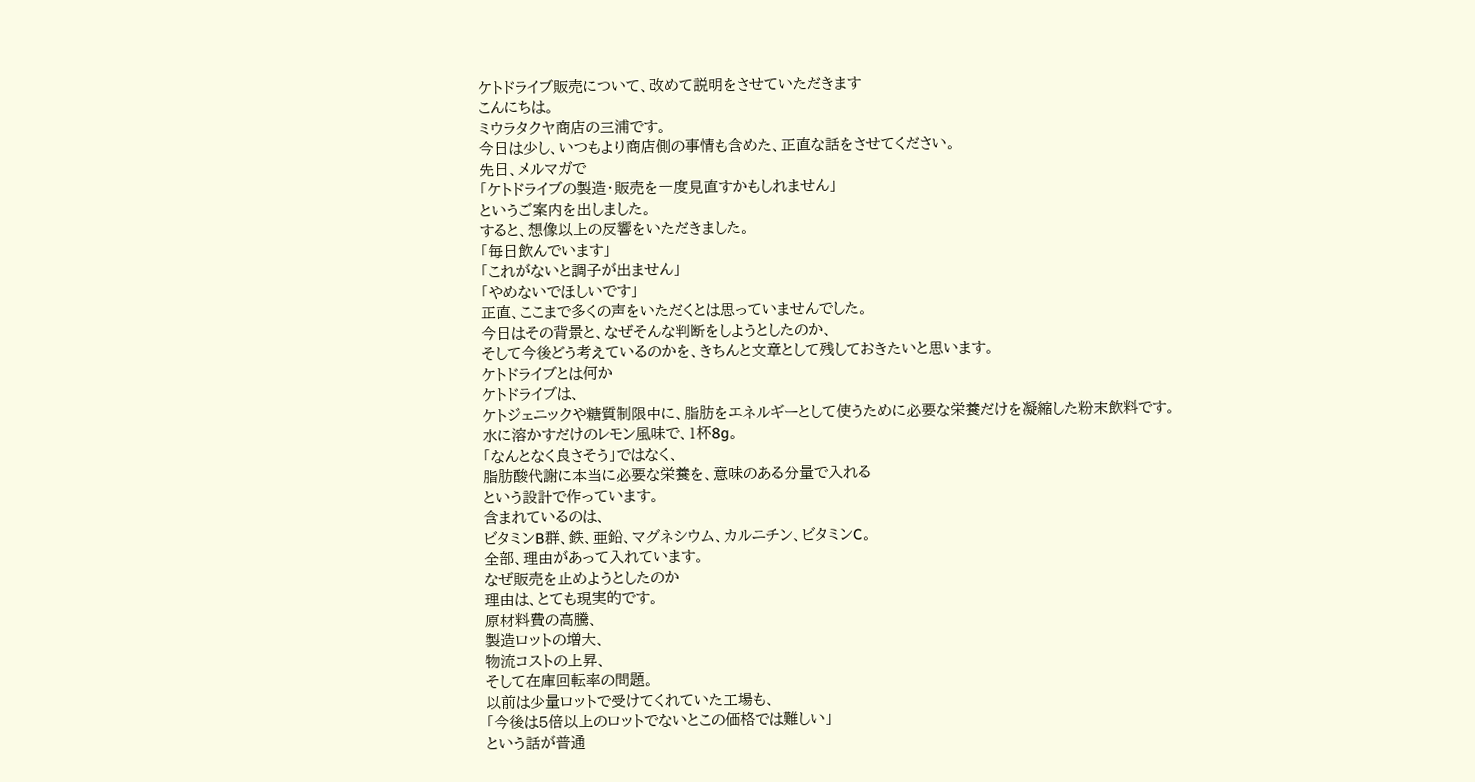ケトドライブ販売について、改めて説明をさせていただきます
こんにちは。
ミウラタクヤ商店の三浦です。
今日は少し、いつもより商店側の事情も含めた、正直な話をさせてください。
先日、メルマガで
「ケトドライブの製造・販売を一度見直すかもしれません」
というご案内を出しました。
すると、想像以上の反響をいただきました。
「毎日飲んでいます」
「これがないと調子が出ません」
「やめないでほしいです」
正直、ここまで多くの声をいただくとは思っていませんでした。
今日はその背景と、なぜそんな判断をしようとしたのか、
そして今後どう考えているのかを、きちんと文章として残しておきたいと思います。
ケトドライブとは何か
ケトドライブは、
ケトジェニックや糖質制限中に、脂肪をエネルギーとして使うために必要な栄養だけを凝縮した粉末飲料です。
水に溶かすだけのレモン風味で、1杯8g。
「なんとなく良さそう」ではなく、
脂肪酸代謝に本当に必要な栄養を、意味のある分量で入れる
という設計で作っています。
含まれているのは、
ビタミンB群、鉄、亜鉛、マグネシウム、カルニチン、ビタミンC。
全部、理由があって入れています。
なぜ販売を止めようとしたのか
理由は、とても現実的です。
原材料費の高騰、
製造ロットの増大、
物流コストの上昇、
そして在庫回転率の問題。
以前は少量ロットで受けてくれていた工場も、
「今後は5倍以上のロットでないとこの価格では難しい」
という話が普通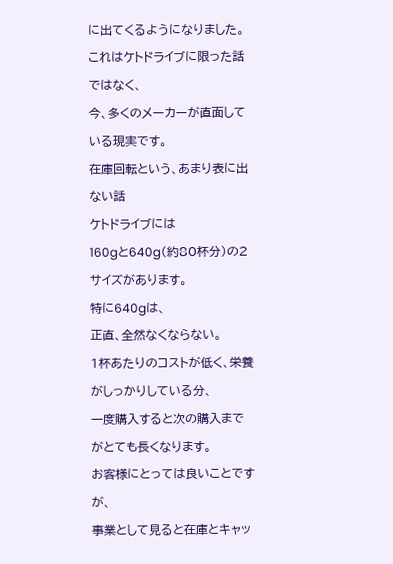に出てくるようになりました。
これはケトドライブに限った話ではなく、
今、多くのメーカーが直面している現実です。
在庫回転という、あまり表に出ない話
ケトドライブには
160gと640g(約80杯分)の2サイズがあります。
特に640gは、
正直、全然なくならない。
1杯あたりのコストが低く、栄養がしっかりしている分、
一度購入すると次の購入までがとても長くなります。
お客様にとっては良いことですが、
事業として見ると在庫とキャッ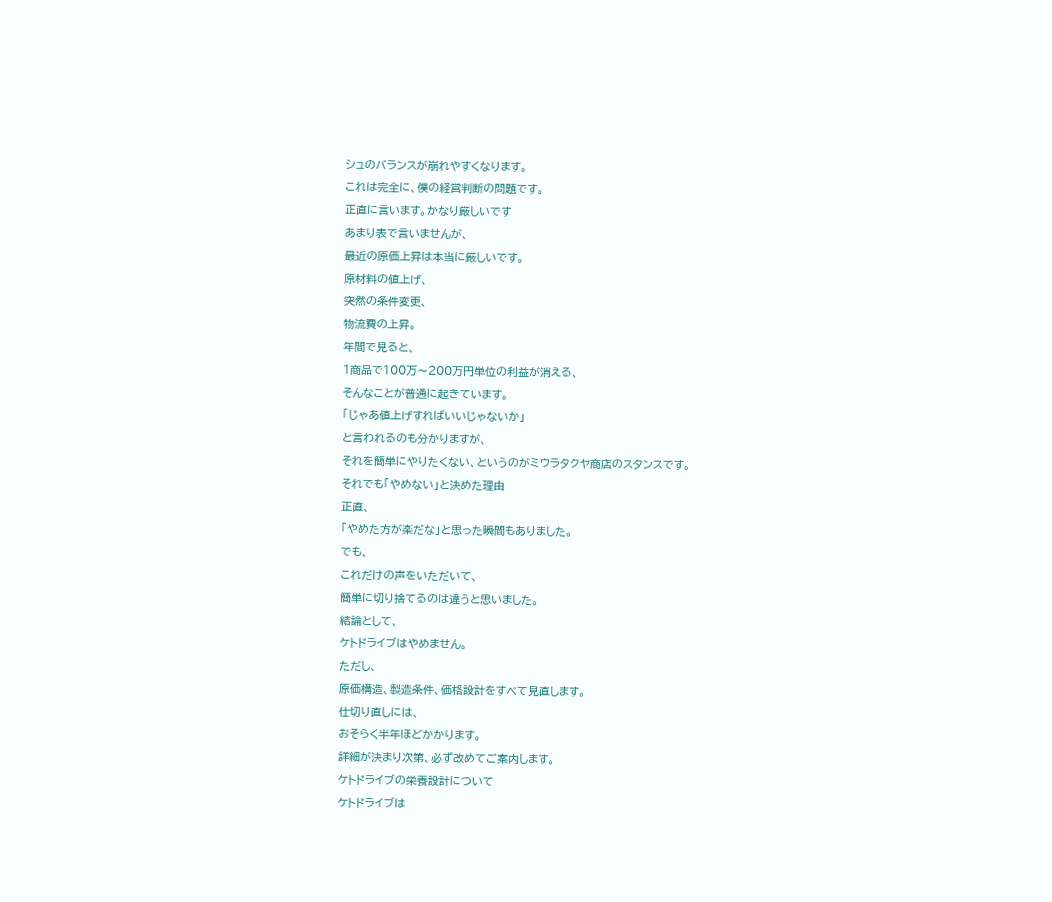シュのバランスが崩れやすくなります。
これは完全に、僕の経営判断の問題です。
正直に言います。かなり厳しいです
あまり表で言いませんが、
最近の原価上昇は本当に厳しいです。
原材料の値上げ、
突然の条件変更、
物流費の上昇。
年間で見ると、
1商品で100万〜200万円単位の利益が消える、
そんなことが普通に起きています。
「じゃあ値上げすればいいじゃないか」
と言われるのも分かりますが、
それを簡単にやりたくない、というのがミウラタクヤ商店のスタンスです。
それでも「やめない」と決めた理由
正直、
「やめた方が楽だな」と思った瞬間もありました。
でも、
これだけの声をいただいて、
簡単に切り捨てるのは違うと思いました。
結論として、
ケトドライブはやめません。
ただし、
原価構造、製造条件、価格設計をすべて見直します。
仕切り直しには、
おそらく半年ほどかかります。
詳細が決まり次第、必ず改めてご案内します。
ケトドライブの栄養設計について
ケトドライブは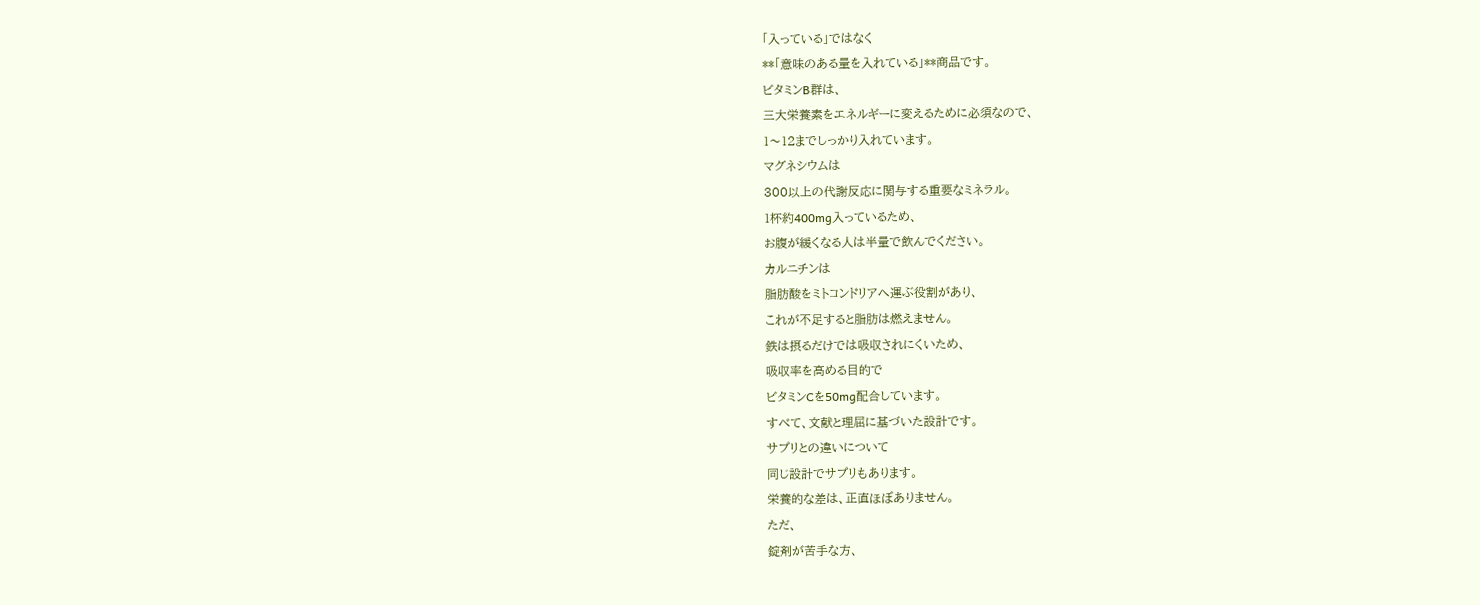「入っている」ではなく
**「意味のある量を入れている」**商品です。
ビタミンB群は、
三大栄養素をエネルギーに変えるために必須なので、
1〜12までしっかり入れています。
マグネシウムは
300以上の代謝反応に関与する重要なミネラル。
1杯約400mg入っているため、
お腹が緩くなる人は半量で飲んでください。
カルニチンは
脂肪酸をミトコンドリアへ運ぶ役割があり、
これが不足すると脂肪は燃えません。
鉄は摂るだけでは吸収されにくいため、
吸収率を高める目的で
ビタミンCを50mg配合しています。
すべて、文献と理屈に基づいた設計です。
サプリとの違いについて
同じ設計でサプリもあります。
栄養的な差は、正直ほぼありません。
ただ、
錠剤が苦手な方、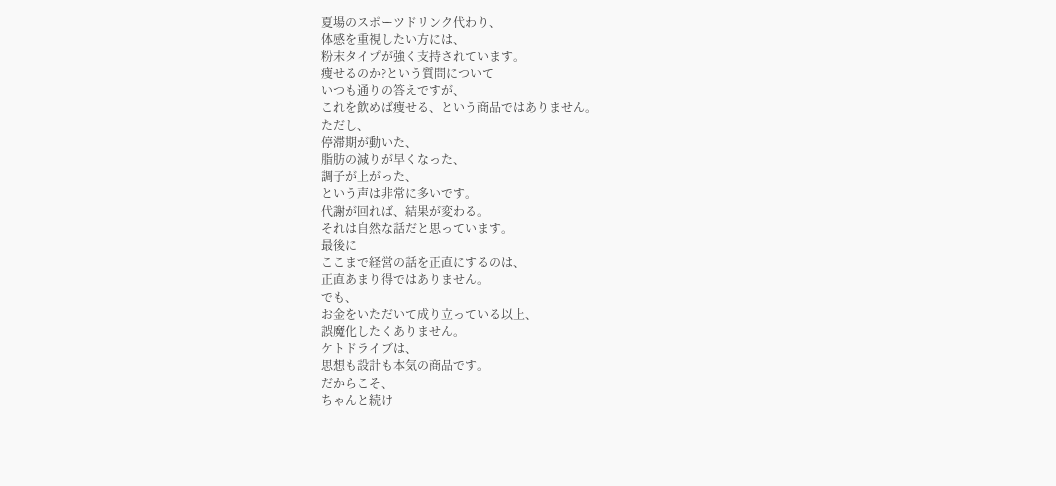夏場のスポーツドリンク代わり、
体感を重視したい方には、
粉末タイプが強く支持されています。
痩せるのか?という質問について
いつも通りの答えですが、
これを飲めば痩せる、という商品ではありません。
ただし、
停滞期が動いた、
脂肪の減りが早くなった、
調子が上がった、
という声は非常に多いです。
代謝が回れば、結果が変わる。
それは自然な話だと思っています。
最後に
ここまで経営の話を正直にするのは、
正直あまり得ではありません。
でも、
お金をいただいて成り立っている以上、
誤魔化したくありません。
ケトドライブは、
思想も設計も本気の商品です。
だからこそ、
ちゃんと続け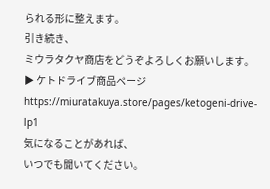られる形に整えます。
引き続き、
ミウラタクヤ商店をどうぞよろしくお願いします。
▶ ケトドライブ商品ページ
https://miuratakuya.store/pages/ketogeni-drive-lp1
気になることがあれば、
いつでも聞いてください。